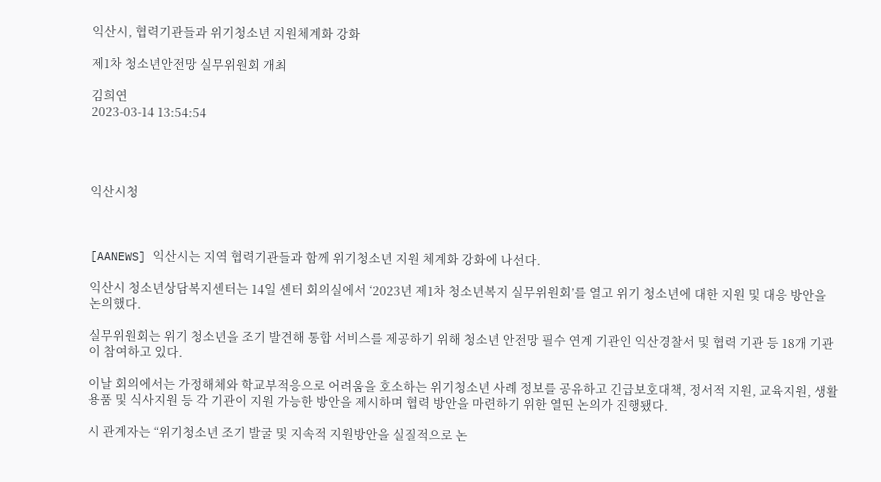익산시, 협력기관들과 위기청소년 지원체계화 강화

제1차 청소년안전망 실무위원회 개최

김희연
2023-03-14 13:54:54




익산시청



[AANEWS] 익산시는 지역 협력기관들과 함께 위기청소년 지원 체계화 강화에 나선다.

익산시 청소년상담복지센터는 14일 센터 회의실에서 ‘2023년 제1차 청소년복지 실무위원회’를 열고 위기 청소년에 대한 지원 및 대응 방안을 논의했다.

실무위원회는 위기 청소년을 조기 발견해 통합 서비스를 제공하기 위해 청소년 안전망 필수 연계 기관인 익산경찰서 및 협력 기관 등 18개 기관이 참여하고 있다.

이날 회의에서는 가정해체와 학교부적응으로 어려움을 호소하는 위기청소년 사례 정보를 공유하고 긴급보호대책, 정서적 지원, 교육지원, 생활용품 및 식사지원 등 각 기관이 지원 가능한 방안을 제시하며 협력 방안을 마련하기 위한 열띤 논의가 진행됐다.

시 관계자는 “위기청소년 조기 발굴 및 지속적 지원방안을 실질적으로 논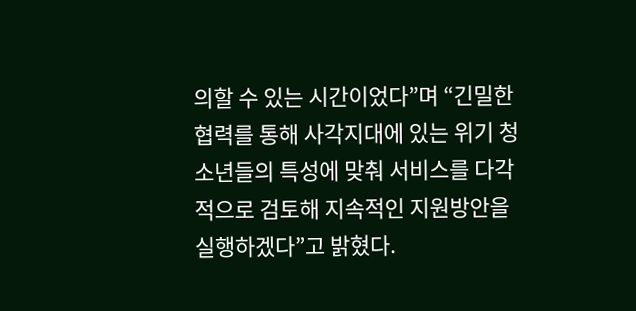의할 수 있는 시간이었다”며 “긴밀한 협력를 통해 사각지대에 있는 위기 청소년들의 특성에 맞춰 서비스를 다각적으로 검토해 지속적인 지원방안을 실행하겠다”고 밝혔다.